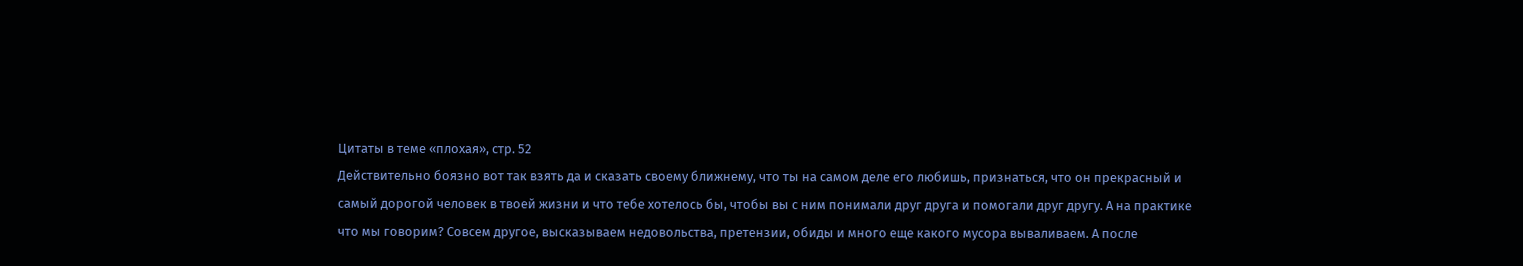Цитаты в теме «плохая», стр. 52
Действительно боязно вот так взять да и сказать своему ближнему, что ты на самом деле его любишь, признаться, что он прекрасный и самый дорогой человек в твоей жизни и что тебе хотелось бы, чтобы вы с ним понимали друг друга и помогали друг другу. А на практике что мы говорим? Совсем другое, высказываем недовольства, претензии, обиды и много еще какого мусора вываливаем. А после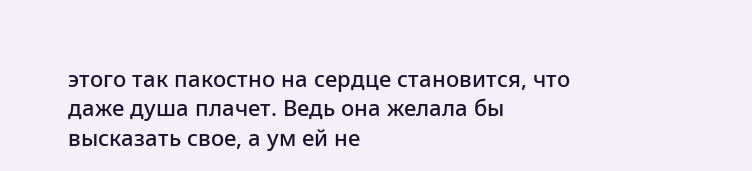этого так пакостно на сердце становится, что даже душа плачет. Ведь она желала бы высказать свое, а ум ей не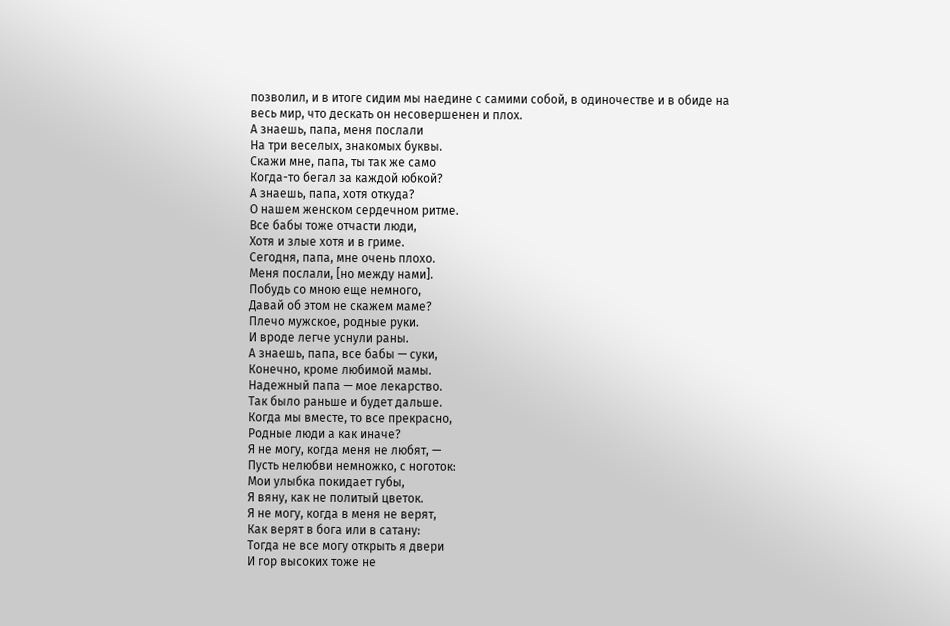позволил, и в итоге сидим мы наедине с самими собой, в одиночестве и в обиде на весь мир, что дескать он несовершенен и плох.
А знаешь, папа, меня послали
На три веселых, знакомых буквы.
Скажи мне, папа, ты так же само
Когда-то бегал за каждой юбкой?
А знаешь, папа, хотя откуда?
О нашем женском сердечном ритме.
Все бабы тоже отчасти люди,
Хотя и злые хотя и в гриме.
Сегодня, папа, мне очень плохо.
Меня послали, [но между нами].
Побудь со мною еще немного,
Давай об этом не скажем маме?
Плечо мужское, родные руки.
И вроде легче уснули раны.
А знаешь, папа, все бабы — суки,
Конечно, кроме любимой мамы.
Надежный папа — мое лекарство.
Так было раньше и будет дальше.
Когда мы вместе, то все прекрасно,
Родные люди а как иначе?
Я не могу, когда меня не любят, —
Пусть нелюбви немножко, с ноготок:
Мои улыбка покидает губы,
Я вяну, как не политый цветок.
Я не могу, когда в меня не верят,
Как верят в бога или в сатану:
Тогда не все могу открыть я двери
И гор высоких тоже не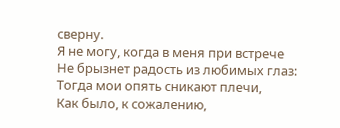сверну.
Я не могу, когда в меня при встрече
Не брызнет радость из любимых глаз:
Тогда мои опять сникают плечи,
Как было, к сожалению,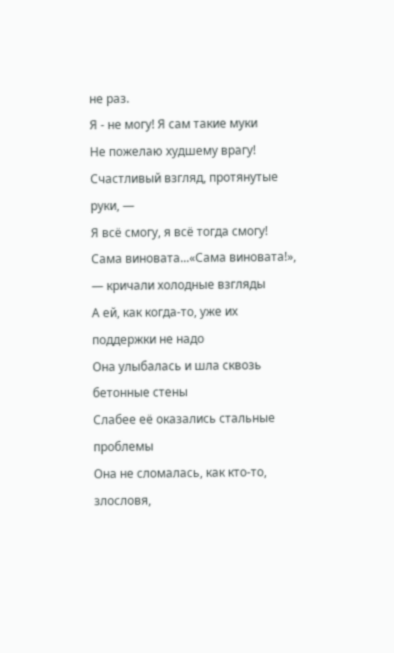не раз.
Я - не могу! Я сам такие муки
Не пожелаю худшему врагу!
Счастливый взгляд, протянутые руки, —
Я всё смогу, я всё тогда смогу!
Сама виновата...«Сама виновата!», — кричали холодные взгляды
А ей, как когда-то, уже их поддержки не надо
Она улыбалась и шла сквозь бетонные стены
Слабее её оказались стальные проблемы
Она не сломалась, как кто-то, злословя,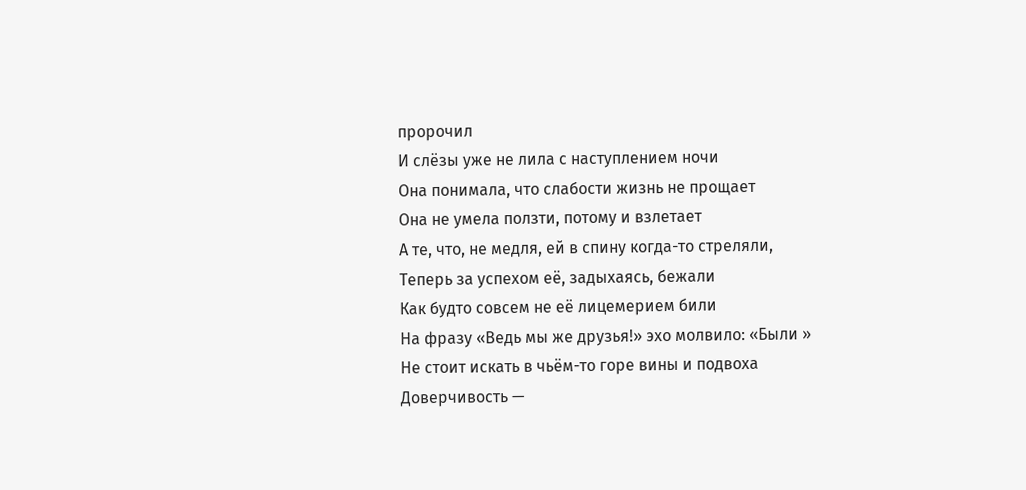пророчил
И слёзы уже не лила с наступлением ночи
Она понимала, что слабости жизнь не прощает
Она не умела ползти, потому и взлетает
А те, что, не медля, ей в спину когда-то стреляли,
Теперь за успехом её, задыхаясь, бежали
Как будто совсем не её лицемерием били
На фразу «Ведь мы же друзья!» эхо молвило: «Были »
Не стоит искать в чьём-то горе вины и подвоха
Доверчивость —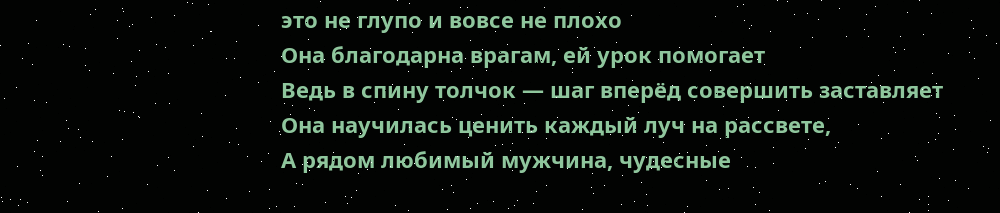это не глупо и вовсе не плохо
Она благодарна врагам, ей урок помогает
Ведь в спину толчок — шаг вперёд совершить заставляет
Она научилась ценить каждый луч на рассвете,
А рядом любимый мужчина, чудесные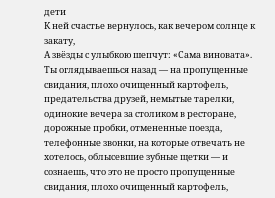дети
К ней счастье вернулось, как вечером солнце к закату,
А звёзды с улыбкою шепчут: «Сама виновата».
Ты оглядываешься назад — на пропущенные свидания, плохо очищенный картофель, предательства друзей, немытые тарелки, одинокие вечера за столиком в ресторане, дорожные пробки, отмененные поезда, телефонные звонки, на которые отвечать не хотелось, облысевшие зубные щетки — и сознаешь, что это не просто пропущенные свидания, плохо очищенный картофель,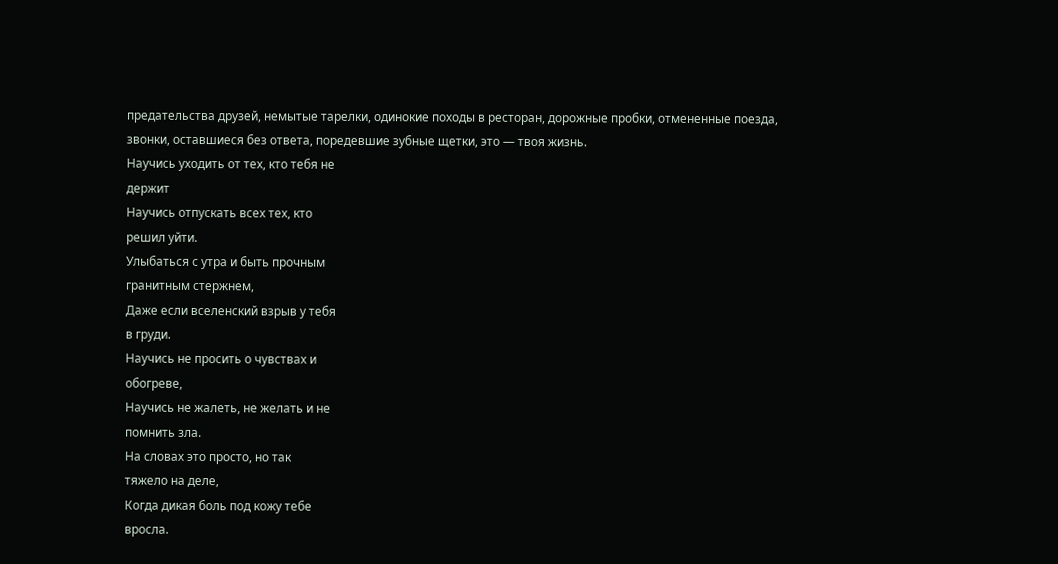предательства друзей, немытые тарелки, одинокие походы в ресторан, дорожные пробки, отмененные поезда, звонки, оставшиеся без ответа, поредевшие зубные щетки, это — твоя жизнь.
Научись уходить от тех, кто тебя не
держит
Научись отпускать всех тех, кто
решил уйти.
Улыбаться с утра и быть прочным
гранитным стержнем,
Даже если вселенский взрыв у тебя
в груди.
Научись не просить о чувствах и
обогреве,
Научись не жалеть, не желать и не
помнить зла.
На словах это просто, но так
тяжело на деле,
Когда дикая боль под кожу тебе
вросла.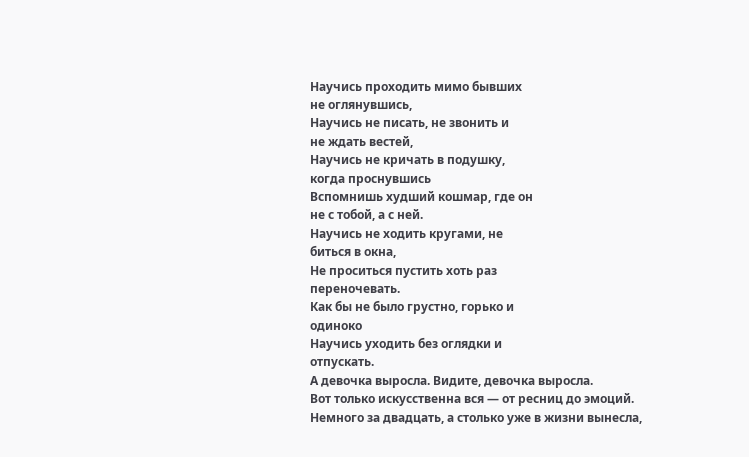Научись проходить мимо бывших
не оглянувшись,
Научись не писать, не звонить и
не ждать вестей,
Научись не кричать в подушку,
когда проснувшись
Вспомнишь худший кошмар, где он
не с тобой, а с ней.
Научись не ходить кругами, не
биться в окна,
Не проситься пустить хоть раз
переночевать.
Как бы не было грустно, горько и
одиноко
Научись уходить без оглядки и
отпускать.
А девочка выросла. Видите, девочка выросла.
Вот только искусственна вся — от ресниц до эмоций.
Немного за двадцать, а столько уже в жизни вынесла,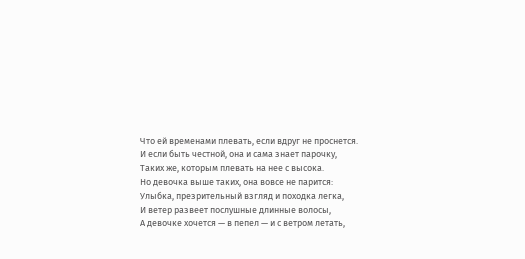Что ей временами плевать, если вдруг не проснется.
И если быть честной, она и сама знает парочку,
Таких же, которым плевать на нее с высока.
Но девочка выше таких, она вовсе не парится:
Улыбка, презрительный взгляд и походка легка,
И ветер развеет послушные длинные волосы,
А девочке хочется — в пепел — и с ветром летать,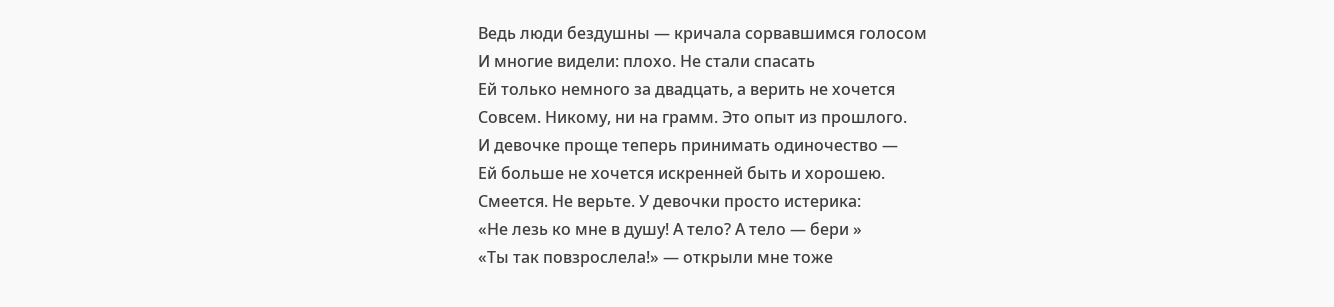Ведь люди бездушны — кричала сорвавшимся голосом
И многие видели: плохо. Не стали спасать
Ей только немного за двадцать, а верить не хочется
Совсем. Никому, ни на грамм. Это опыт из прошлого.
И девочке проще теперь принимать одиночество —
Ей больше не хочется искренней быть и хорошею.
Смеется. Не верьте. У девочки просто истерика:
«Не лезь ко мне в душу! А тело? А тело — бери »
«Ты так повзрослела!» — открыли мне тоже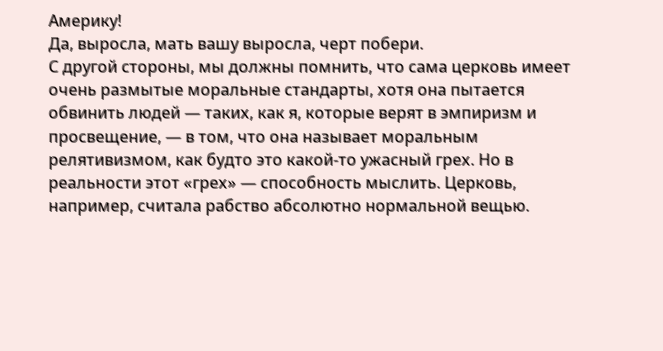Америку!
Да, выросла, мать вашу выросла, черт побери.
С другой стороны, мы должны помнить, что сама церковь имеет очень размытые моральные стандарты, хотя она пытается обвинить людей — таких, как я, которые верят в эмпиризм и просвещение, — в том, что она называет моральным релятивизмом, как будто это какой-то ужасный грех. Но в реальности этот «грех» — способность мыслить. Церковь, например, считала рабство абсолютно нормальной вещью.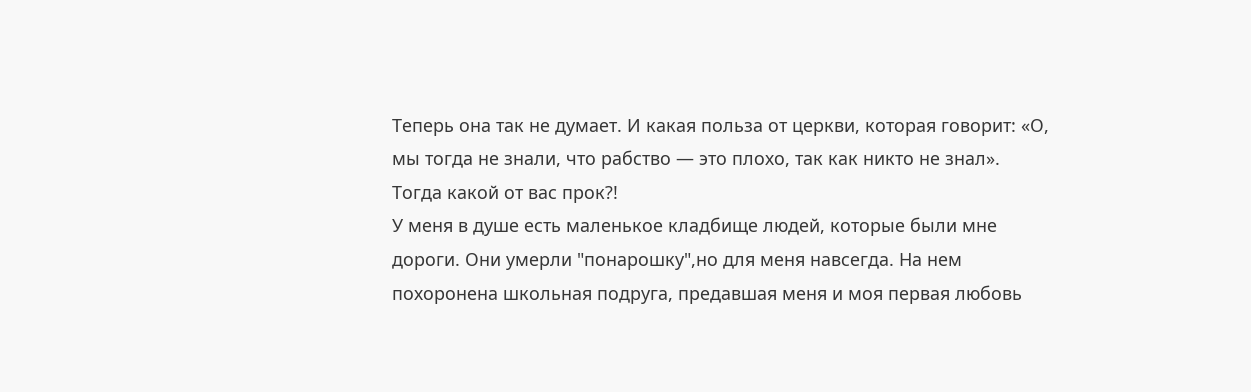Теперь она так не думает. И какая польза от церкви, которая говорит: «О, мы тогда не знали, что рабство — это плохо, так как никто не знал». Тогда какой от вас прок?!
У меня в душе есть маленькое кладбище людей, которые были мне дороги. Они умерли "понарошку",но для меня навсегда. На нем похоронена школьная подруга, предавшая меня и моя первая любовь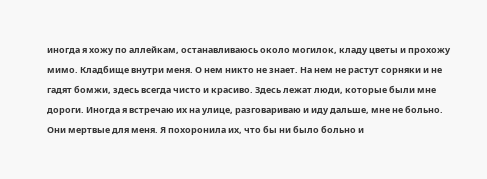иногда я хожу по аллейкам, останавливаюсь около могилок, кладу цветы и прохожу мимо. Кладбище внутри меня. О нем никто не знает. На нем не растут сорняки и не гадят бомжи, здесь всегда чисто и красиво. Здесь лежат люди, которые были мне дороги. Иногда я встречаю их на улице, разговариваю и иду дальше, мне не больно. Они мертвые для меня. Я похоронила их, что бы ни было больно и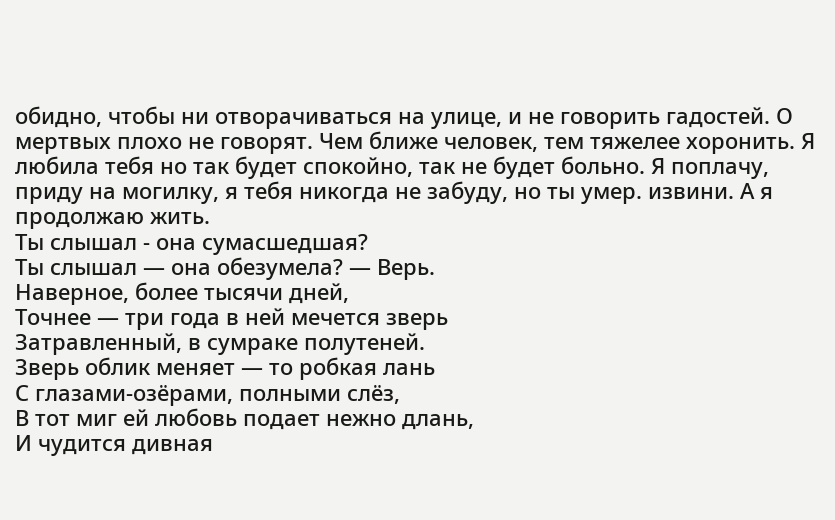обидно, чтобы ни отворачиваться на улице, и не говорить гадостей. О мертвых плохо не говорят. Чем ближе человек, тем тяжелее хоронить. Я любила тебя но так будет спокойно, так не будет больно. Я поплачу, приду на могилку, я тебя никогда не забуду, но ты умер. извини. А я продолжаю жить.
Ты слышал - она сумасшедшая?
Ты слышал — она обезумела? — Верь.
Наверное, более тысячи дней,
Точнее — три года в ней мечется зверь
Затравленный, в сумраке полутеней.
Зверь облик меняет — то робкая лань
С глазами-озёрами, полными слёз,
В тот миг ей любовь подает нежно длань,
И чудится дивная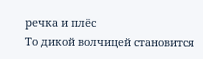речка и плёс
То дикой волчицей становится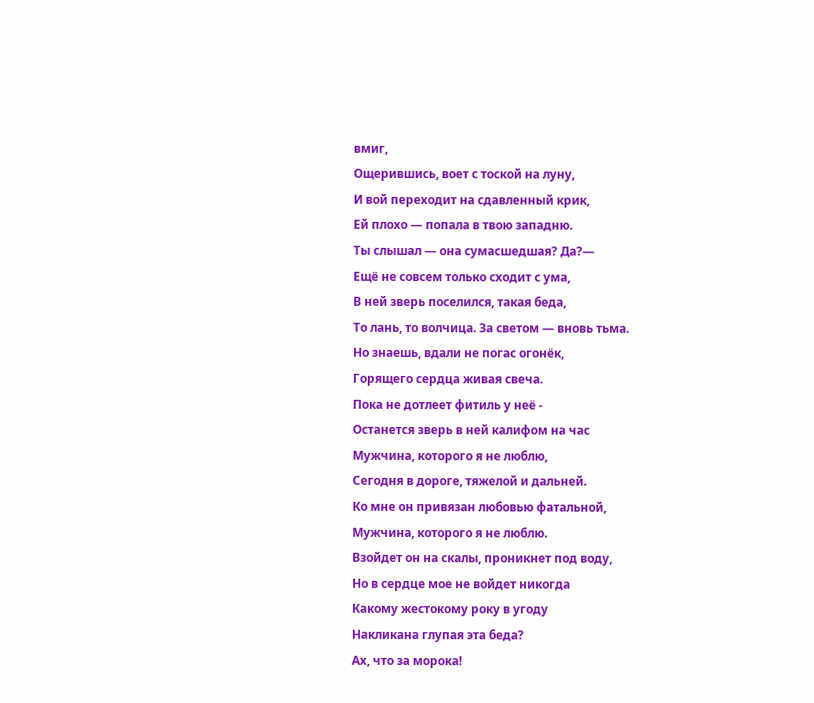вмиг,
Ощерившись, воет с тоской на луну,
И вой переходит на сдавленный крик,
Ей плохо — попала в твою западню.
Ты слышал — она сумасшедшая? Да?—
Ещё не совсем только сходит с ума,
В ней зверь поселился, такая беда,
То лань, то волчица. За светом — вновь тьма.
Но знаешь, вдали не погас огонёк,
Горящего сердца живая свеча.
Пока не дотлеет фитиль у неё -
Останется зверь в ней калифом на час
Мужчина, которого я не люблю,
Сегодня в дороге, тяжелой и дальней.
Ко мне он привязан любовью фатальной,
Мужчина, которого я не люблю.
Взойдет он на скалы, проникнет под воду,
Но в сердце мое не войдет никогда
Какому жестокому року в угоду
Накликана глупая эта беда?
Ах, что за морока!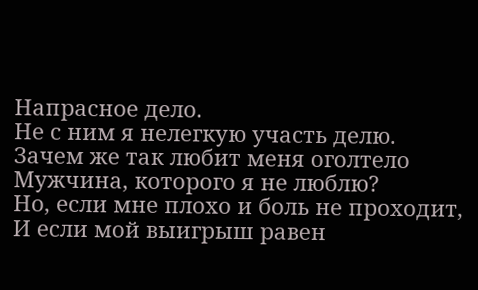Напрасное дело.
Не с ним я нелегкую участь делю.
Зачем же так любит меня оголтело
Мужчина, которого я не люблю?
Но, если мне плохо и боль не проходит,
И если мой выигрыш равен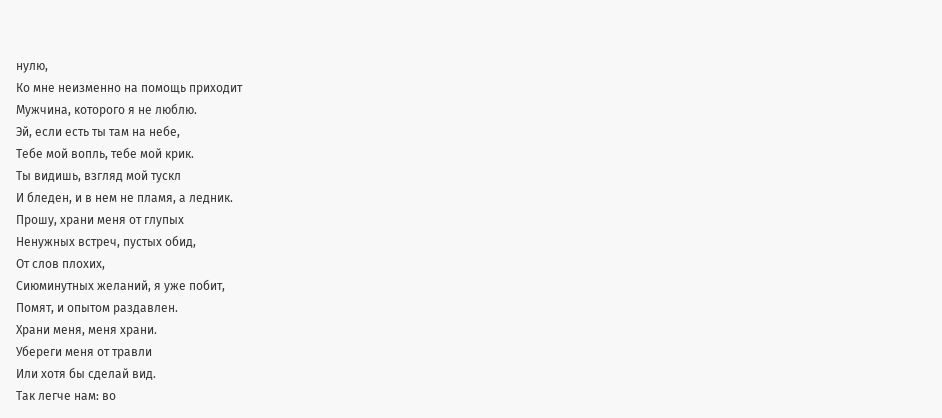нулю,
Ко мне неизменно на помощь приходит
Мужчина, которого я не люблю.
Эй, если есть ты там на небе,
Тебе мой вопль, тебе мой крик.
Ты видишь, взгляд мой тускл
И бледен, и в нем не пламя, а ледник.
Прошу, храни меня от глупых
Ненужных встреч, пустых обид,
От слов плохих,
Сиюминутных желаний, я уже побит,
Помят, и опытом раздавлен.
Храни меня, меня храни.
Убереги меня от травли
Или хотя бы сделай вид.
Так легче нам: во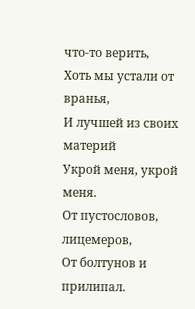что-то верить,
Хоть мы устали от вранья,
И лучшей из своих материй
Укрой меня, укрой меня.
От пустословов, лицемеров,
От болтунов и прилипал.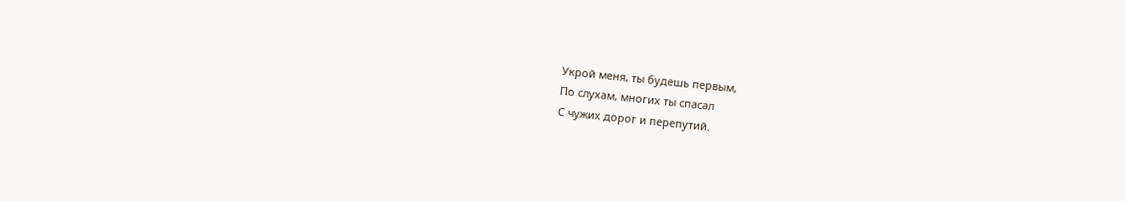Укрой меня, ты будешь первым,
По слухам, многих ты спасал
С чужих дорог и перепутий.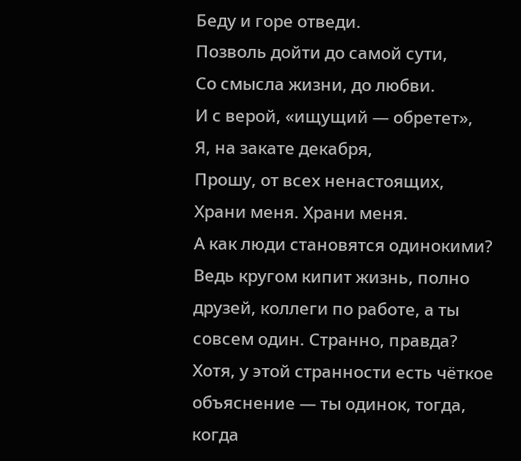Беду и горе отведи.
Позволь дойти до самой сути,
Со смысла жизни, до любви.
И с верой, «ищущий — обретет»,
Я, на закате декабря,
Прошу, от всех ненастоящих,
Храни меня. Храни меня.
А как люди становятся одинокими? Ведь кругом кипит жизнь, полно друзей, коллеги по работе, а ты совсем один. Странно, правда? Хотя, у этой странности есть чёткое объяснение — ты одинок, тогда, когда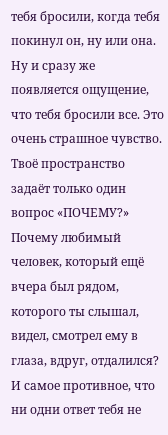тебя бросили, когда тебя покинул он, ну или она. Ну и сразу же появляется ощущение, что тебя бросили все. Это очень страшное чувство. Твоё пространство задаёт только один вопрос «ПОЧЕМУ?» Почему любимый человек, который ещё вчера был рядом, которого ты слышал, видел, смотрел ему в глаза, вдруг, отдалился? И самое противное, что ни одни ответ тебя не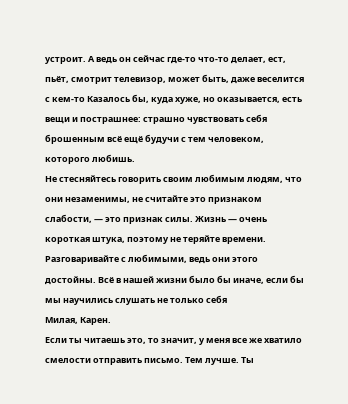устроит. А ведь он сейчас где-то что-то делает, ест, пьёт, смотрит телевизор, может быть, даже веселится с кем-то Казалось бы, куда хуже, но оказывается, есть вещи и пострашнее: страшно чувствовать себя брошенным всё ещё будучи с тем человеком, которого любишь.
Не стесняйтесь говорить своим любимым людям, что они незаменимы, не считайте это признаком слабости, — это признак силы. Жизнь — очень короткая штука, поэтому не теряйте времени. Разговаривайте с любимыми, ведь они этого достойны. Всё в нашей жизни было бы иначе, если бы мы научились слушать не только себя
Милая, Карен.
Если ты читаешь это, то значит, у меня все же хватило смелости отправить письмо. Тем лучше. Ты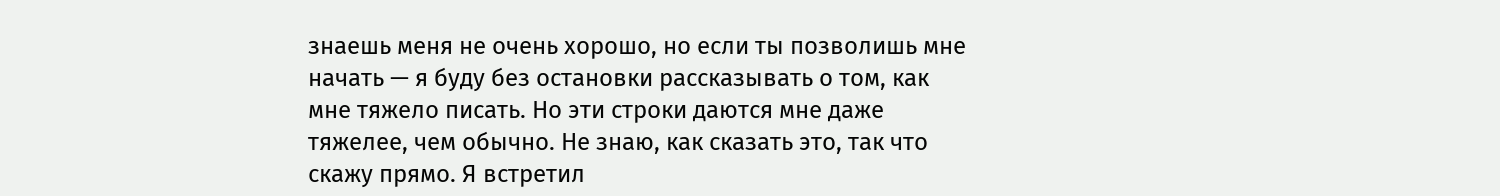знаешь меня не очень хорошо, но если ты позволишь мне начать — я буду без остановки рассказывать о том, как мне тяжело писать. Но эти строки даются мне даже тяжелее, чем обычно. Не знаю, как сказать это, так что скажу прямо. Я встретил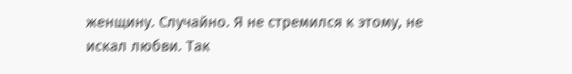женщину. Случайно. Я не стремился к этому, не искал любви. Так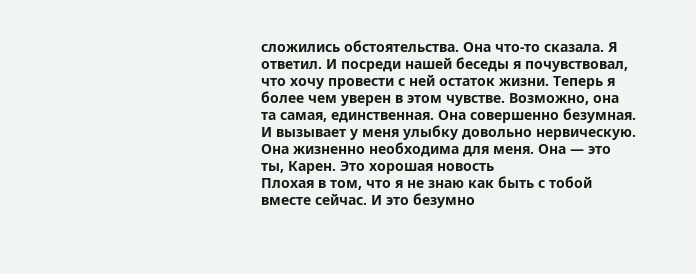сложились обстоятельства. Она что-то сказала. Я ответил. И посреди нашей беседы я почувствовал, что хочу провести с ней остаток жизни. Теперь я более чем уверен в этом чувстве. Возможно, она та самая, единственная. Она совершенно безумная. И вызывает у меня улыбку довольно нервическую. Она жизненно необходима для меня. Она — это ты, Карен. Это хорошая новость
Плохая в том, что я не знаю как быть с тобой вместе сейчас. И это безумно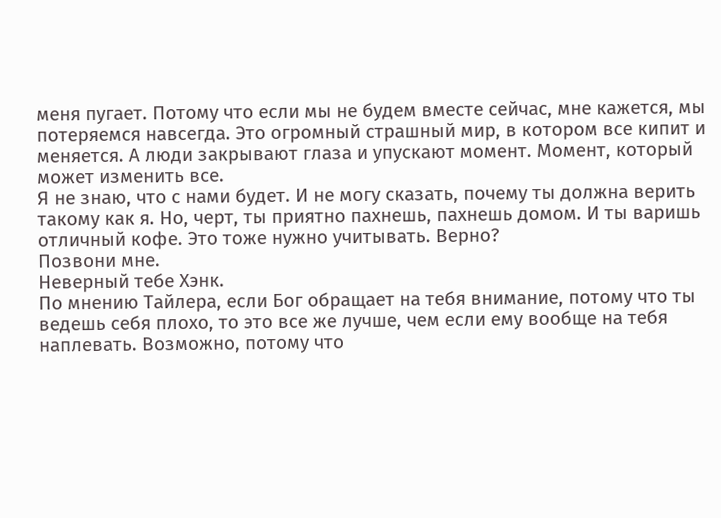меня пугает. Потому что если мы не будем вместе сейчас, мне кажется, мы потеряемся навсегда. Это огромный страшный мир, в котором все кипит и меняется. А люди закрывают глаза и упускают момент. Момент, который может изменить все.
Я не знаю, что с нами будет. И не могу сказать, почему ты должна верить такому как я. Но, черт, ты приятно пахнешь, пахнешь домом. И ты варишь отличный кофе. Это тоже нужно учитывать. Верно?
Позвони мне.
Неверный тебе Хэнк.
По мнению Тайлера, если Бог обращает на тебя внимание, потому что ты ведешь себя плохо, то это все же лучше, чем если ему вообще на тебя наплевать. Возможно, потому что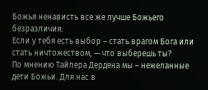Божья ненависть все же лучше Божьего безразличия.
Если у тебя есть выбор – стать врагом Бога или стать ничтожеством, — что выберешь ты?
По мнению Тайлера Дердена мы – нежеланные дети Божьи. Для нас в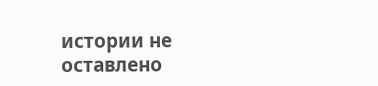истории не оставлено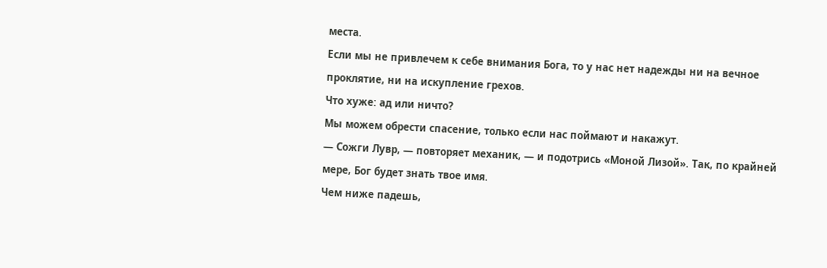места.
Если мы не привлечем к себе внимания Бога, то у нас нет надежды ни на вечное проклятие, ни на искупление грехов.
Что хуже: ад или ничто?
Мы можем обрести спасение, только если нас поймают и накажут.
— Сожги Лувр, — повторяет механик, — и подотрись «Моной Лизой». Так, по крайней мере, Бог будет знать твое имя.
Чем ниже падешь,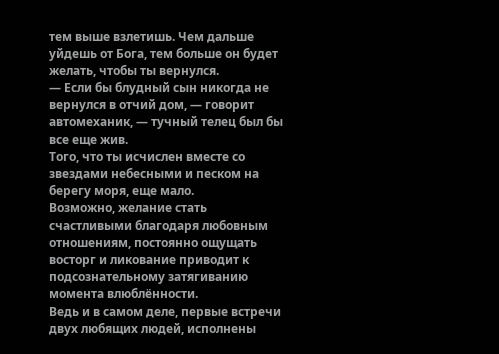тем выше взлетишь. Чем дальше уйдешь от Бога, тем больше он будет желать, чтобы ты вернулся.
— Если бы блудный сын никогда не вернулся в отчий дом, — говорит автомеханик, — тучный телец был бы все еще жив.
Того, что ты исчислен вместе со звездами небесными и песком на берегу моря, еще мало.
Возможно, желание стать счастливыми благодаря любовным отношениям, постоянно ощущать восторг и ликование приводит к подсознательному затягиванию момента влюблённости.
Ведь и в самом деле, первые встречи двух любящих людей, исполнены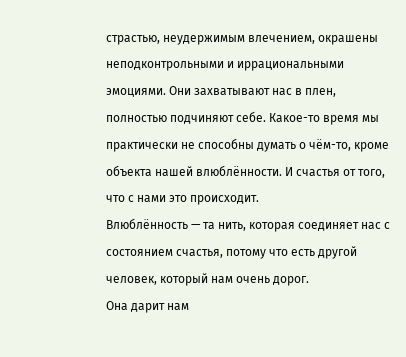страстью, неудержимым влечением, окрашены неподконтрольными и иррациональными эмоциями. Они захватывают нас в плен, полностью подчиняют себе. Какое-то время мы практически не способны думать о чём-то, кроме объекта нашей влюблённости. И счастья от того, что с нами это происходит.
Влюблённость — та нить, которая соединяет нас с состоянием счастья, потому что есть другой человек, который нам очень дорог.
Она дарит нам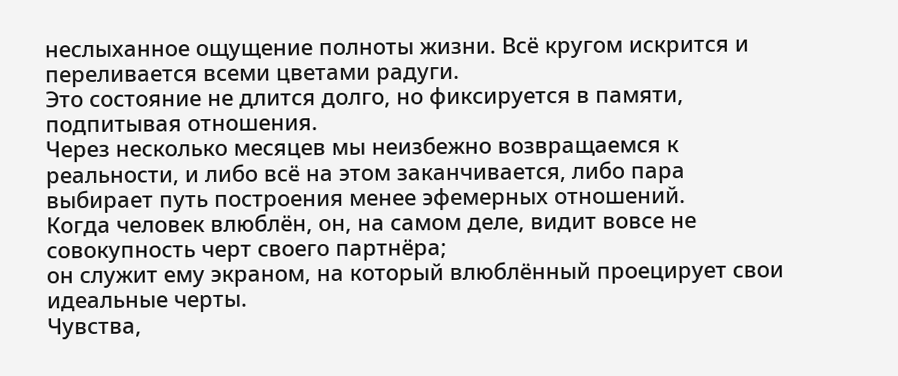неслыханное ощущение полноты жизни. Всё кругом искрится и переливается всеми цветами радуги.
Это состояние не длится долго, но фиксируется в памяти, подпитывая отношения.
Через несколько месяцев мы неизбежно возвращаемся к реальности, и либо всё на этом заканчивается, либо пара выбирает путь построения менее эфемерных отношений.
Когда человек влюблён, он, на самом деле, видит вовсе не совокупность черт своего партнёра;
он служит ему экраном, на который влюблённый проецирует свои идеальные черты.
Чувства,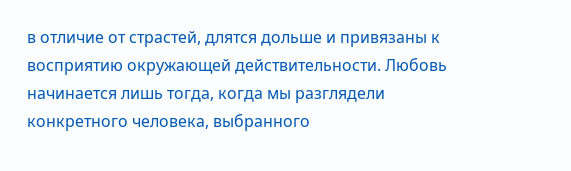в отличие от страстей, длятся дольше и привязаны к восприятию окружающей действительности. Любовь начинается лишь тогда, когда мы разглядели конкретного человека, выбранного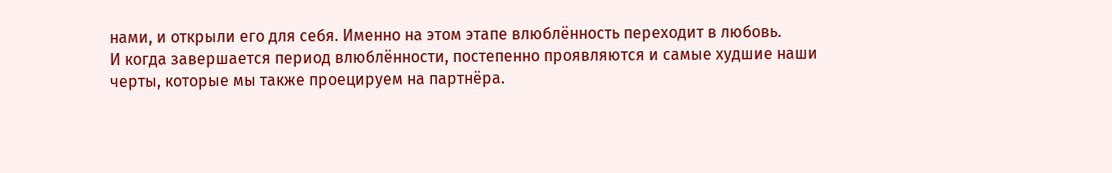нами, и открыли его для себя. Именно на этом этапе влюблённость переходит в любовь.
И когда завершается период влюблённости, постепенно проявляются и самые худшие наши черты, которые мы также проецируем на партнёра.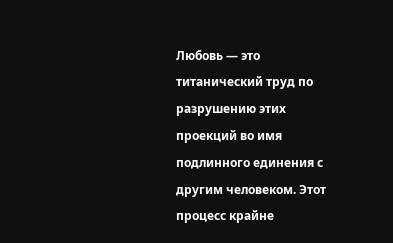Любовь — это титанический труд по разрушению этих проекций во имя подлинного единения с другим человеком. Этот процесс крайне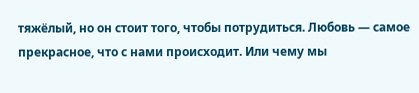тяжёлый, но он стоит того, чтобы потрудиться. Любовь — самое прекрасное, что с нами происходит. Или чему мы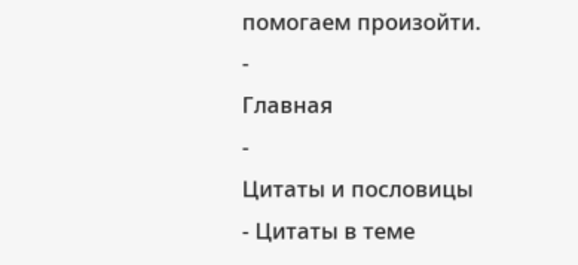помогаем произойти.
-
Главная
-
Цитаты и пословицы
- Цитаты в теме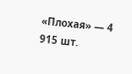«Плохая» — 4 915 шт.